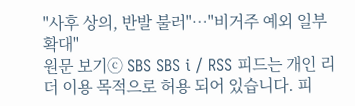"사후 상의, 반발 불러"…"비거주 예외 일부 확대"
원문 보기ⓒ SBS SBS i / RSS 피드는 개인 리더 이용 목적으로 허용 되어 있습니다. 피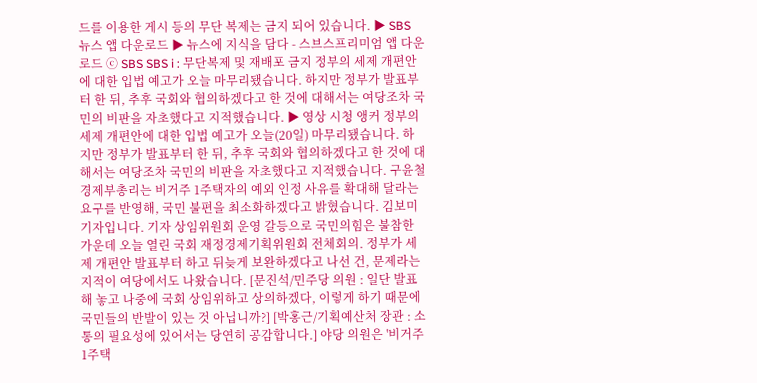드를 이용한 게시 등의 무단 복제는 금지 되어 있습니다. ▶ SBS 뉴스 앱 다운로드 ▶ 뉴스에 지식을 담다 - 스브스프리미엄 앱 다운로드 ⓒ SBS SBS i : 무단복제 및 재배포 금지 정부의 세제 개편안에 대한 입법 예고가 오늘 마무리됐습니다. 하지만 정부가 발표부터 한 뒤, 추후 국회와 협의하겠다고 한 것에 대해서는 여당조차 국민의 비판을 자초했다고 지적했습니다. ▶ 영상 시청 앵커 정부의 세제 개편안에 대한 입법 예고가 오늘(20일) 마무리됐습니다. 하지만 정부가 발표부터 한 뒤, 추후 국회와 협의하겠다고 한 것에 대해서는 여당조차 국민의 비판을 자초했다고 지적했습니다. 구윤철 경제부총리는 비거주 1주택자의 예외 인정 사유를 확대해 달라는 요구를 반영해, 국민 불편을 최소화하겠다고 밝혔습니다. 김보미 기자입니다. 기자 상임위원회 운영 갈등으로 국민의힘은 불참한 가운데 오늘 열린 국회 재정경제기획위원회 전체회의. 정부가 세제 개편안 발표부터 하고 뒤늦게 보완하겠다고 나선 건, 문제라는 지적이 여당에서도 나왔습니다. [문진석/민주당 의원 : 일단 발표해 놓고 나중에 국회 상임위하고 상의하겠다, 이렇게 하기 때문에 국민들의 반발이 있는 것 아닙니까?] [박홍근/기획예산처 장관 : 소통의 필요성에 있어서는 당연히 공감합니다.] 야당 의원은 '비거주 1주택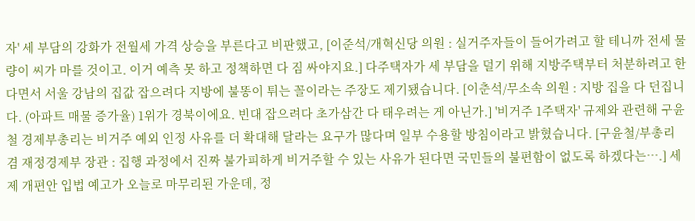자' 세 부담의 강화가 전월세 가격 상승을 부른다고 비판했고, [이준석/개혁신당 의원 : 실거주자들이 들어가려고 할 테니까 전세 물량이 씨가 마를 것이고. 이거 예측 못 하고 정책하면 다 짐 싸야지요.] 다주택자가 세 부담을 덜기 위해 지방주택부터 처분하려고 한다면서 서울 강남의 집값 잡으려다 지방에 불똥이 튀는 꼴이라는 주장도 제기됐습니다. [이춘석/무소속 의원 : 지방 집을 다 던집니다. (아파트 매물 증가율) 1위가 경북이에요. 빈대 잡으려다 초가삼간 다 태우려는 게 아닌가.] '비거주 1주택자' 규제와 관련해 구윤철 경제부총리는 비거주 예외 인정 사유를 더 확대해 달라는 요구가 많다며 일부 수용할 방침이라고 밝혔습니다. [구윤철/부총리 겸 재정경제부 장관 : 집행 과정에서 진짜 불가피하게 비거주할 수 있는 사유가 된다면 국민들의 불편함이 없도록 하겠다는….] 세제 개편안 입법 예고가 오늘로 마무리된 가운데, 정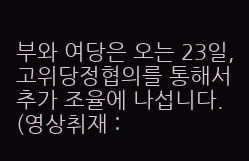부와 여당은 오는 23일, 고위당정협의를 통해서 추가 조율에 나섭니다. (영상취재 :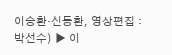이승환·신동환, 영상편집 : 박선수) ▶ 이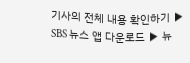기사의 전체 내용 확인하기 ▶ SBS 뉴스 앱 다운로드 ▶ 뉴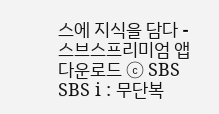스에 지식을 담다 - 스브스프리미엄 앱 다운로드 ⓒ SBS SBS i : 무단복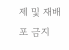제 및 재배포 금지